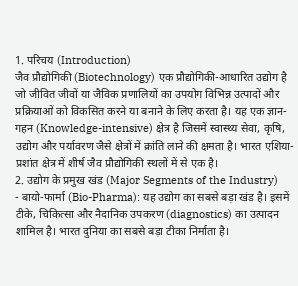1. परिचय (Introduction)
जैव प्रौद्योगिकी (Biotechnology) एक प्रौद्योगिकी-आधारित उद्योग है जो जीवित जीवों या जैविक प्रणालियों का उपयोग विभिन्न उत्पादों और प्रक्रियाओं को विकसित करने या बनाने के लिए करता है। यह एक ज्ञान-गहन (Knowledge-intensive) क्षेत्र है जिसमें स्वास्थ्य सेवा, कृषि, उद्योग और पर्यावरण जैसे क्षेत्रों में क्रांति लाने की क्षमता है। भारत एशिया-प्रशांत क्षेत्र में शीर्ष जैव प्रौद्योगिकी स्थलों में से एक है।
2. उद्योग के प्रमुख खंड (Major Segments of the Industry)
- बायो-फार्मा (Bio-Pharma): यह उद्योग का सबसे बड़ा खंड है। इसमें टीके, चिकित्सा और नैदानिक उपकरण (diagnostics) का उत्पादन शामिल है। भारत दुनिया का सबसे बड़ा टीका निर्माता है।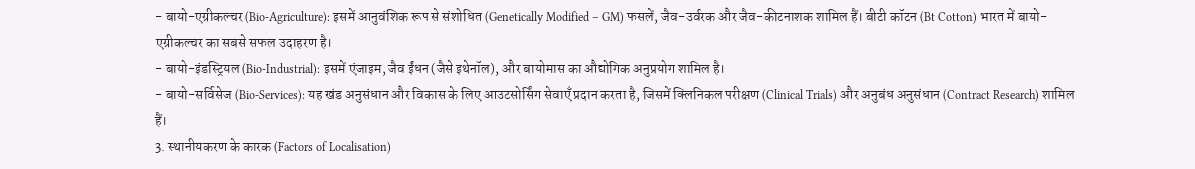- बायो-एग्रीकल्चर (Bio-Agriculture): इसमें आनुवंशिक रूप से संशोधित (Genetically Modified – GM) फसलें, जैव-उर्वरक और जैव-कीटनाशक शामिल हैं। बीटी कॉटन (Bt Cotton) भारत में बायो-एग्रीकल्चर का सबसे सफल उदाहरण है।
- बायो-इंडस्ट्रियल (Bio-Industrial): इसमें एंजाइम, जैव ईंधन (जैसे इथेनॉल), और बायोमास का औद्योगिक अनुप्रयोग शामिल है।
- बायो-सर्विसेज (Bio-Services): यह खंड अनुसंधान और विकास के लिए आउटसोर्सिंग सेवाएँ प्रदान करता है, जिसमें क्लिनिकल परीक्षण (Clinical Trials) और अनुबंध अनुसंधान (Contract Research) शामिल हैं।
3. स्थानीयकरण के कारक (Factors of Localisation)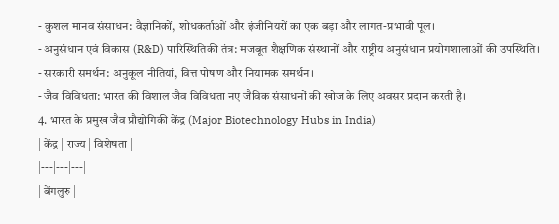- कुशल मानव संसाधन: वैज्ञानिकों, शोधकर्ताओं और इंजीनियरों का एक बड़ा और लागत-प्रभावी पूल।
- अनुसंधान एवं विकास (R&D) पारिस्थितिकी तंत्र: मजबूत शैक्षणिक संस्थानों और राष्ट्रीय अनुसंधान प्रयोगशालाओं की उपस्थिति।
- सरकारी समर्थन: अनुकूल नीतियां, वित्त पोषण और नियामक समर्थन।
- जैव विविधता: भारत की विशाल जैव विविधता नए जैविक संसाधनों की खोज के लिए अवसर प्रदान करती है।
4. भारत के प्रमुख जैव प्रौद्योगिकी केंद्र (Major Biotechnology Hubs in India)
| केंद्र | राज्य | विशेषता |
|---|---|---|
| बेंगलुरु |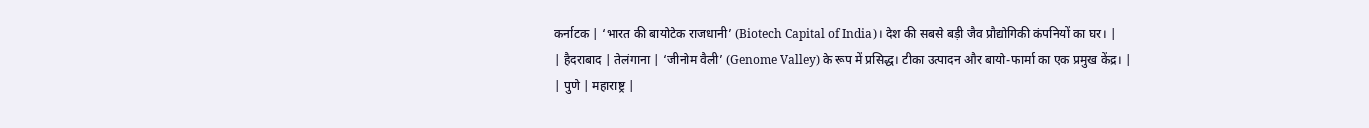कर्नाटक | ‘भारत की बायोटेक राजधानी’ (Biotech Capital of India)। देश की सबसे बड़ी जैव प्रौद्योगिकी कंपनियों का घर। |
| हैदराबाद | तेलंगाना | ‘जीनोम वैली’ (Genome Valley) के रूप में प्रसिद्ध। टीका उत्पादन और बायो-फार्मा का एक प्रमुख केंद्र। |
| पुणे | महाराष्ट्र |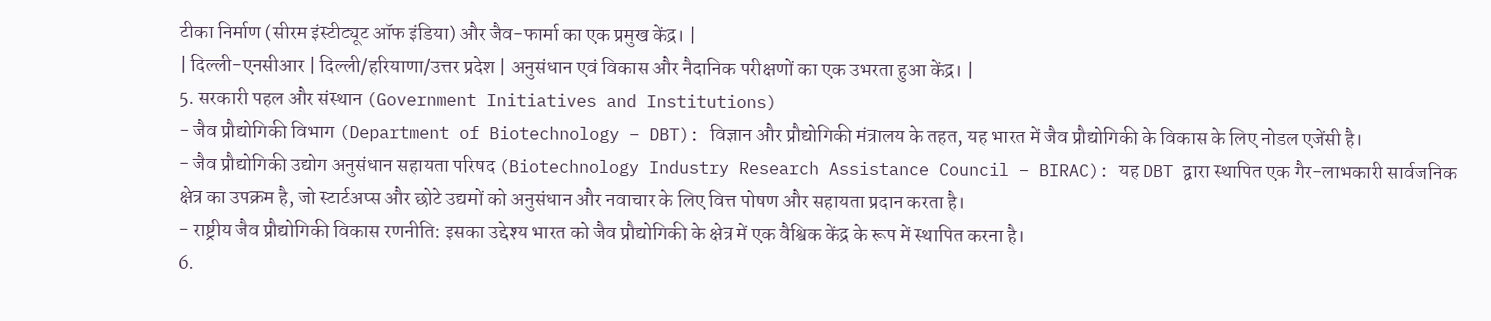टीका निर्माण (सीरम इंस्टीट्यूट ऑफ इंडिया) और जैव-फार्मा का एक प्रमुख केंद्र। |
| दिल्ली-एनसीआर | दिल्ली/हरियाणा/उत्तर प्रदेश | अनुसंधान एवं विकास और नैदानिक परीक्षणों का एक उभरता हुआ केंद्र। |
5. सरकारी पहल और संस्थान (Government Initiatives and Institutions)
- जैव प्रौद्योगिकी विभाग (Department of Biotechnology – DBT): विज्ञान और प्रौद्योगिकी मंत्रालय के तहत, यह भारत में जैव प्रौद्योगिकी के विकास के लिए नोडल एजेंसी है।
- जैव प्रौद्योगिकी उद्योग अनुसंधान सहायता परिषद (Biotechnology Industry Research Assistance Council – BIRAC): यह DBT द्वारा स्थापित एक गैर-लाभकारी सार्वजनिक क्षेत्र का उपक्रम है, जो स्टार्टअप्स और छोटे उद्यमों को अनुसंधान और नवाचार के लिए वित्त पोषण और सहायता प्रदान करता है।
- राष्ट्रीय जैव प्रौद्योगिकी विकास रणनीति: इसका उद्देश्य भारत को जैव प्रौद्योगिकी के क्षेत्र में एक वैश्विक केंद्र के रूप में स्थापित करना है।
6.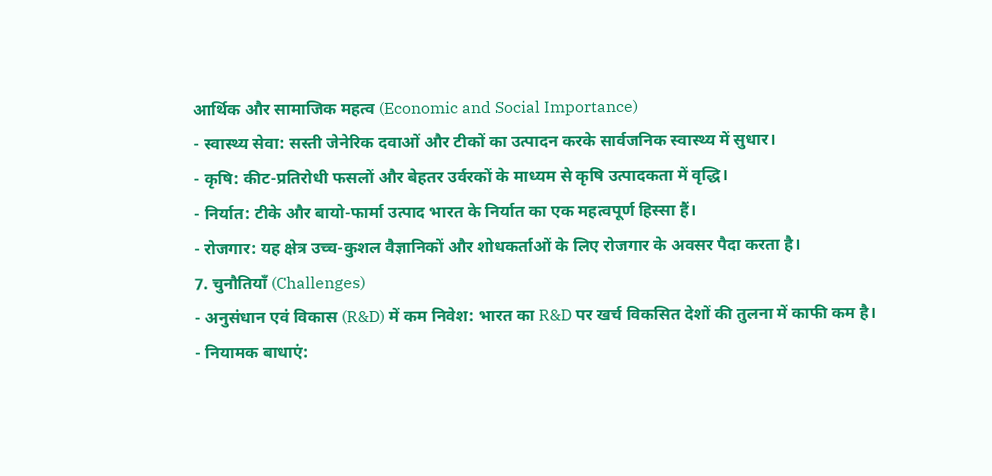आर्थिक और सामाजिक महत्व (Economic and Social Importance)
- स्वास्थ्य सेवा: सस्ती जेनेरिक दवाओं और टीकों का उत्पादन करके सार्वजनिक स्वास्थ्य में सुधार।
- कृषि: कीट-प्रतिरोधी फसलों और बेहतर उर्वरकों के माध्यम से कृषि उत्पादकता में वृद्धि।
- निर्यात: टीके और बायो-फार्मा उत्पाद भारत के निर्यात का एक महत्वपूर्ण हिस्सा हैं।
- रोजगार: यह क्षेत्र उच्च-कुशल वैज्ञानिकों और शोधकर्ताओं के लिए रोजगार के अवसर पैदा करता है।
7. चुनौतियाँ (Challenges)
- अनुसंधान एवं विकास (R&D) में कम निवेश: भारत का R&D पर खर्च विकसित देशों की तुलना में काफी कम है।
- नियामक बाधाएं: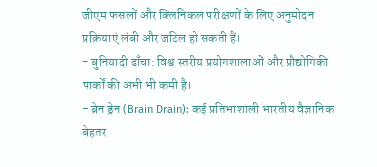जीएम फसलों और क्लिनिकल परीक्षणों के लिए अनुमोदन प्रक्रियाएं लंबी और जटिल हो सकती हैं।
- बुनियादी ढाँचा: विश्व स्तरीय प्रयोगशालाओं और प्रौद्योगिकी पार्कों की अभी भी कमी है।
- ब्रेन ड्रेन (Brain Drain): कई प्रतिभाशाली भारतीय वैज्ञानिक बेहतर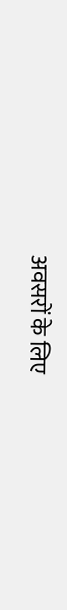अवसरों के लिए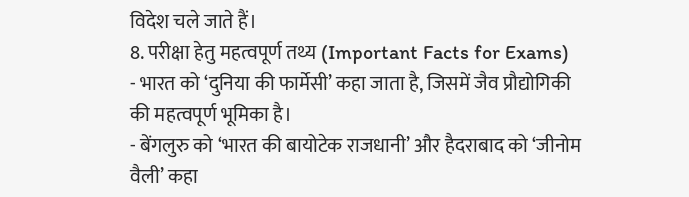विदेश चले जाते हैं।
8. परीक्षा हेतु महत्वपूर्ण तथ्य (Important Facts for Exams)
- भारत को ‘दुनिया की फार्मेसी’ कहा जाता है, जिसमें जैव प्रौद्योगिकी की महत्वपूर्ण भूमिका है।
- बेंगलुरु को ‘भारत की बायोटेक राजधानी’ और हैदराबाद को ‘जीनोम वैली’ कहा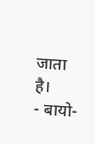जाता है।
- बायो-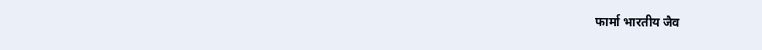फार्मा भारतीय जैव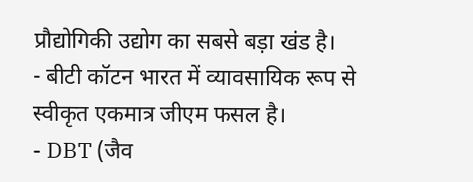प्रौद्योगिकी उद्योग का सबसे बड़ा खंड है।
- बीटी कॉटन भारत में व्यावसायिक रूप से स्वीकृत एकमात्र जीएम फसल है।
- DBT (जैव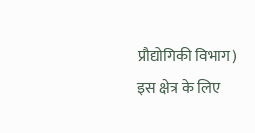प्रौद्योगिकी विभाग) इस क्षेत्र के लिए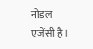नोडल एजेंसी है।